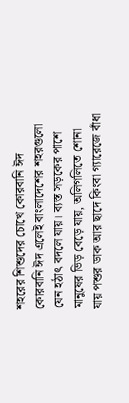শহরের শিশুদের চোখে কোরবানি ঈদ
কোরবানি ঈদ এলেই বাংলাদেশের শহরগুলো যেন হঠাৎ বদলে যায়। ব্যস্ত সড়কের পাশে মানুষের ভিড় বেড়ে যায়, অলিগলিতে শোনা যায় পশুর ডাক আর ছাদে কিংবা গ্যারেজে বাঁধা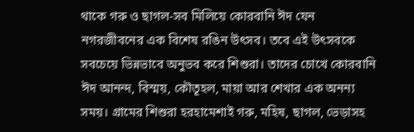থাকে গরু ও ছাগল-সব মিলিয়ে কোরবানি ঈদ যেন নগরজীবনের এক বিশেষ রঙিন উৎসব। তবে এই উৎসবকে সবচেয়ে ভিন্নভাবে অনুভব করে শিশুরা। তাদের চোখে কোরবানি ঈদ আনন্দ, বিস্ময়, কৌতূহল, মায়া আর শেখার এক অনন্য সময়। গ্রামের শিশুরা হরহামেশাই গরু, মহিষ, ছাগল, ভেড়াসহ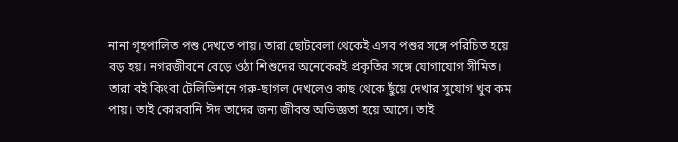নানা গৃহপালিত পশু দেখতে পায়। তারা ছোটবেলা থেকেই এসব পশুর সঙ্গে পরিচিত হয়ে বড় হয়। নগরজীবনে বেড়ে ওঠা শিশুদের অনেকেরই প্রকৃতির সঙ্গে যোগাযোগ সীমিত। তারা বই কিংবা টেলিভিশনে গরু-ছাগল দেখলেও কাছ থেকে ছুঁয়ে দেখার সুযোগ খুব কম পায়। তাই কোরবানি ঈদ তাদের জন্য জীবন্ত অভিজ্ঞতা হয়ে আসে। তাই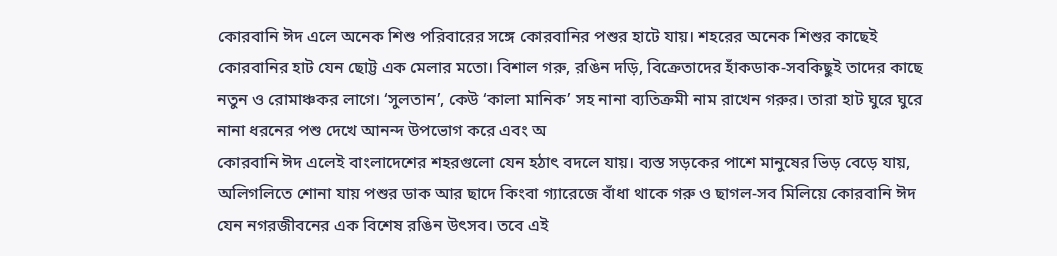কোরবানি ঈদ এলে অনেক শিশু পরিবারের সঙ্গে কোরবানির পশুর হাটে যায়। শহরের অনেক শিশুর কাছেই কোরবানির হাট যেন ছোট্ট এক মেলার মতো। বিশাল গরু, রঙিন দড়ি, বিক্রেতাদের হাঁকডাক-সবকিছুই তাদের কাছে নতুন ও রোমাঞ্চকর লাগে। ‘সুলতান’, কেউ ‘কালা মানিক’ সহ নানা ব্যতিক্রমী নাম রাখেন গরুর। তারা হাট ঘুরে ঘুরে নানা ধরনের পশু দেখে আনন্দ উপভোগ করে এবং অ
কোরবানি ঈদ এলেই বাংলাদেশের শহরগুলো যেন হঠাৎ বদলে যায়। ব্যস্ত সড়কের পাশে মানুষের ভিড় বেড়ে যায়, অলিগলিতে শোনা যায় পশুর ডাক আর ছাদে কিংবা গ্যারেজে বাঁধা থাকে গরু ও ছাগল-সব মিলিয়ে কোরবানি ঈদ যেন নগরজীবনের এক বিশেষ রঙিন উৎসব। তবে এই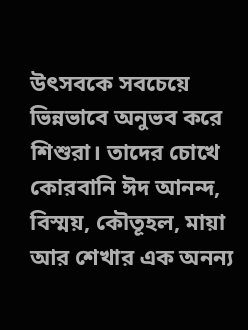উৎসবকে সবচেয়ে ভিন্নভাবে অনুভব করে শিশুরা। তাদের চোখে কোরবানি ঈদ আনন্দ, বিস্ময়, কৌতূহল, মায়া আর শেখার এক অনন্য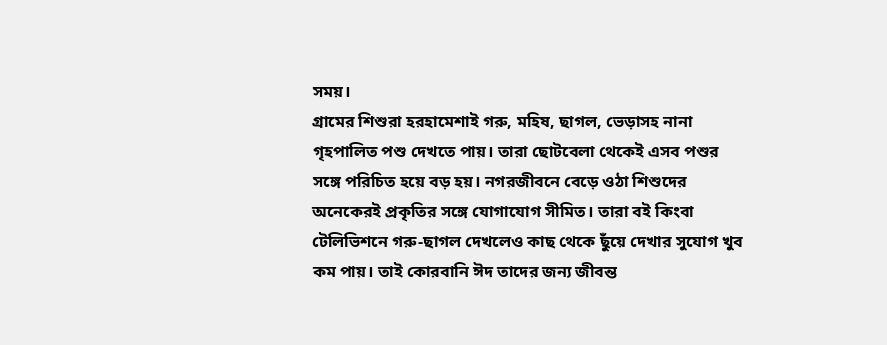সময়।
গ্রামের শিশুরা হরহামেশাই গরু, মহিষ, ছাগল, ভেড়াসহ নানা গৃহপালিত পশু দেখতে পায়। তারা ছোটবেলা থেকেই এসব পশুর সঙ্গে পরিচিত হয়ে বড় হয়। নগরজীবনে বেড়ে ওঠা শিশুদের অনেকেরই প্রকৃতির সঙ্গে যোগাযোগ সীমিত। তারা বই কিংবা টেলিভিশনে গরু-ছাগল দেখলেও কাছ থেকে ছুঁয়ে দেখার সুযোগ খুব কম পায়। তাই কোরবানি ঈদ তাদের জন্য জীবন্ত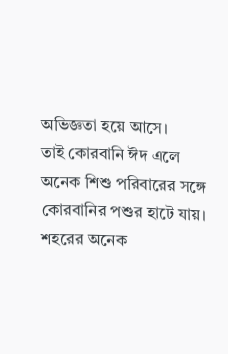অভিজ্ঞতা হয়ে আসে।
তাই কোরবানি ঈদ এলে অনেক শিশু পরিবারের সঙ্গে কোরবানির পশুর হাটে যায়। শহরের অনেক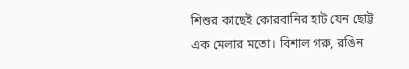শিশুর কাছেই কোরবানির হাট যেন ছোট্ট এক মেলার মতো। বিশাল গরু, রঙিন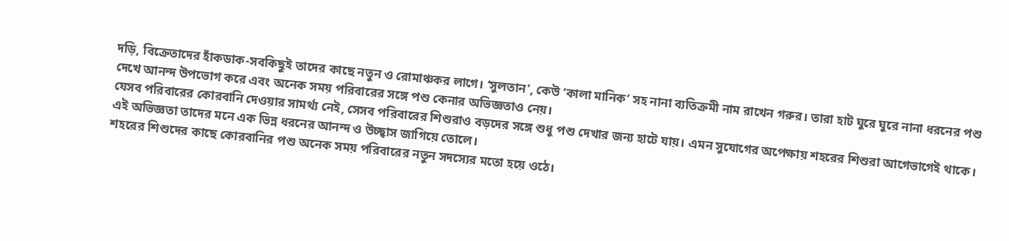দড়ি, বিক্রেতাদের হাঁকডাক-সবকিছুই তাদের কাছে নতুন ও রোমাঞ্চকর লাগে। ‘সুলতান’, কেউ ‘কালা মানিক’ সহ নানা ব্যতিক্রমী নাম রাখেন গরুর। তারা হাট ঘুরে ঘুরে নানা ধরনের পশু দেখে আনন্দ উপভোগ করে এবং অনেক সময় পরিবারের সঙ্গে পশু কেনার অভিজ্ঞতাও নেয়।
যেসব পরিবারের কোরবানি দেওয়ার সামর্থ্য নেই, সেসব পরিবারের শিশুরাও বড়দের সঙ্গে শুধু পশু দেখার জন্য হাটে যায়। এমন সুযোগের অপেক্ষায় শহরের শিশুরা আগেভাগেই থাকে। এই অভিজ্ঞতা তাদের মনে এক ভিন্ন ধরনের আনন্দ ও উচ্ছ্বাস জাগিয়ে তোলে।
শহরের শিশুদের কাছে কোরবানির পশু অনেক সময় পরিবারের নতুন সদস্যের মতো হয়ে ওঠে।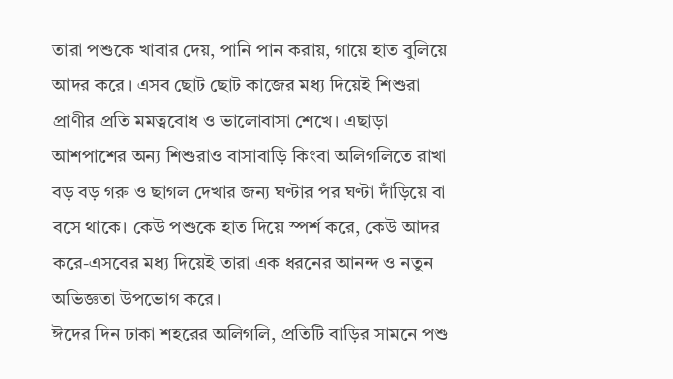তারা পশুকে খাবার দেয়, পানি পান করায়, গায়ে হাত বুলিয়ে আদর করে। এসব ছোট ছোট কাজের মধ্য দিয়েই শিশুরা প্রাণীর প্রতি মমত্ববোধ ও ভালোবাসা শেখে। এছাড়া আশপাশের অন্য শিশুরাও বাসাবাড়ি কিংবা অলিগলিতে রাখা বড় বড় গরু ও ছাগল দেখার জন্য ঘণ্টার পর ঘণ্টা দাঁড়িয়ে বা বসে থাকে। কেউ পশুকে হাত দিয়ে স্পর্শ করে, কেউ আদর করে-এসবের মধ্য দিয়েই তারা এক ধরনের আনন্দ ও নতুন অভিজ্ঞতা উপভোগ করে।
ঈদের দিন ঢাকা শহরের অলিগলি, প্রতিটি বাড়ির সামনে পশু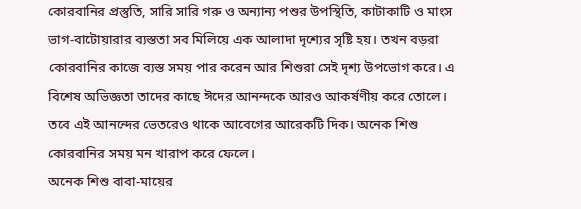কোরবানির প্রস্তুতি, সারি সারি গরু ও অন্যান্য পশুর উপস্থিতি, কাটাকাটি ও মাংস ভাগ-বাটোয়ারার ব্যস্ততা সব মিলিয়ে এক আলাদা দৃশ্যের সৃষ্টি হয়। তখন বড়রা কোরবানির কাজে ব্যস্ত সময় পার করেন আর শিশুরা সেই দৃশ্য উপভোগ করে। এ বিশেষ অভিজ্ঞতা তাদের কাছে ঈদের আনন্দকে আরও আকর্ষণীয় করে তোলে। তবে এই আনন্দের ভেতরেও থাকে আবেগের আরেকটি দিক। অনেক শিশু কোরবানির সময় মন খারাপ করে ফেলে।
অনেক শিশু বাবা-মায়ের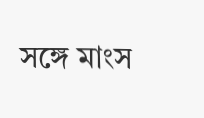সঙ্গে মাংস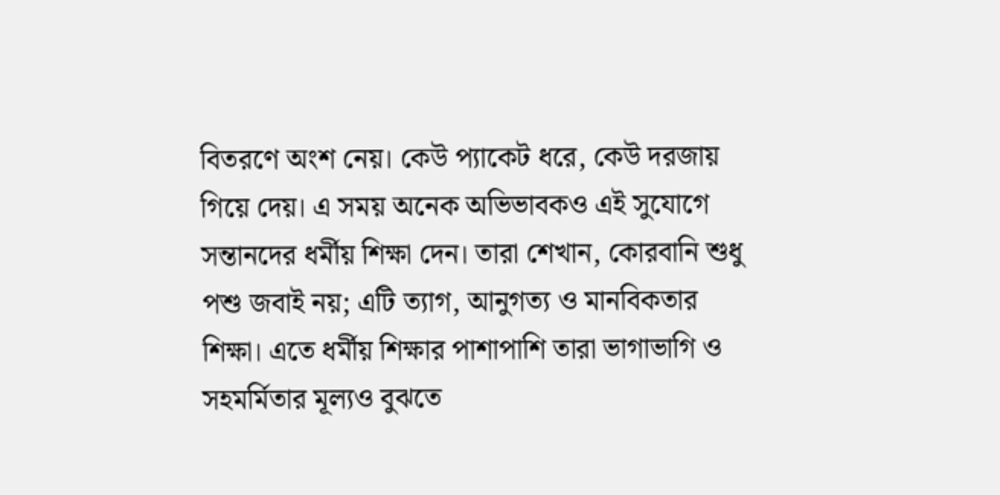বিতরণে অংশ নেয়। কেউ প্যাকেট ধরে, কেউ দরজায় গিয়ে দেয়। এ সময় অনেক অভিভাবকও এই সুযোগে সন্তানদের ধর্মীয় শিক্ষা দেন। তারা শেখান, কোরবানি শুধু পশু জবাই নয়; এটি ত্যাগ, আনুগত্য ও মানবিকতার শিক্ষা। এতে ধর্মীয় শিক্ষার পাশাপাশি তারা ভাগাভাগি ও সহমর্মিতার মূল্যও বুঝতে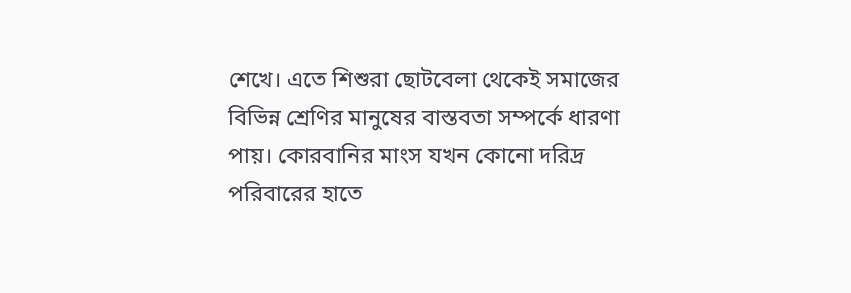শেখে। এতে শিশুরা ছোটবেলা থেকেই সমাজের বিভিন্ন শ্রেণির মানুষের বাস্তবতা সম্পর্কে ধারণা পায়। কোরবানির মাংস যখন কোনো দরিদ্র পরিবারের হাতে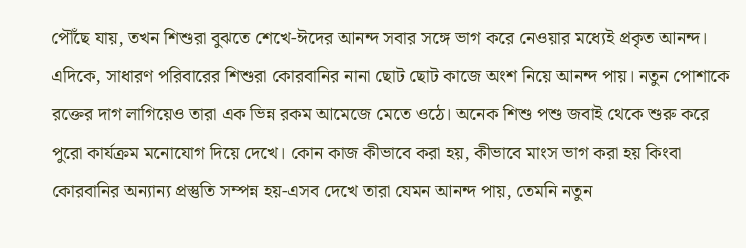পৌঁছে যায়, তখন শিশুরা বুঝতে শেখে-ঈদের আনন্দ সবার সঙ্গে ভাগ করে নেওয়ার মধ্যেই প্রকৃত আনন্দ।
এদিকে, সাধারণ পরিবারের শিশুরা কোরবানির নানা ছোট ছোট কাজে অংশ নিয়ে আনন্দ পায়। নতুন পোশাকে রক্তের দাগ লাগিয়েও তারা এক ভিন্ন রকম আমেজে মেতে ওঠে। অনেক শিশু পশু জবাই থেকে শুরু করে পুরো কার্যক্রম মনোযোগ দিয়ে দেখে। কোন কাজ কীভাবে করা হয়, কীভাবে মাংস ভাগ করা হয় কিংবা কোরবানির অন্যান্য প্রস্তুতি সম্পন্ন হয়-এসব দেখে তারা যেমন আনন্দ পায়, তেমনি নতুন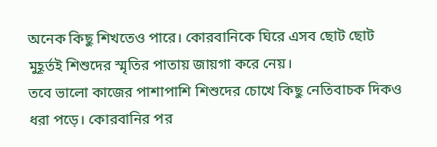অনেক কিছু শিখতেও পারে। কোরবানিকে ঘিরে এসব ছোট ছোট মুহূর্তই শিশুদের স্মৃতির পাতায় জায়গা করে নেয়।
তবে ভালো কাজের পাশাপাশি শিশুদের চোখে কিছু নেতিবাচক দিকও ধরা পড়ে। কোরবানির পর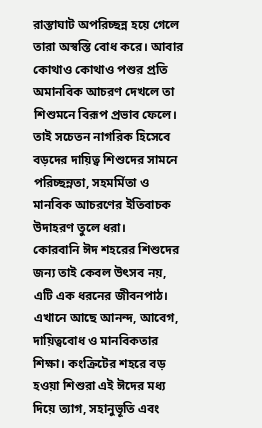রাস্তাঘাট অপরিচ্ছন্ন হয়ে গেলে তারা অস্বস্তি বোধ করে। আবার কোথাও কোথাও পশুর প্রতি অমানবিক আচরণ দেখলে তা শিশুমনে বিরূপ প্রভাব ফেলে। তাই সচেতন নাগরিক হিসেবে বড়দের দায়িত্ব শিশুদের সামনে পরিচ্ছন্নতা, সহমর্মিতা ও মানবিক আচরণের ইতিবাচক উদাহরণ তুলে ধরা।
কোরবানি ঈদ শহরের শিশুদের জন্য তাই কেবল উৎসব নয়, এটি এক ধরনের জীবনপাঠ। এখানে আছে আনন্দ, আবেগ, দায়িত্ববোধ ও মানবিকতার শিক্ষা। কংক্রিটের শহরে বড় হওয়া শিশুরা এই ঈদের মধ্য দিয়ে ত্যাগ, সহানুভূতি এবং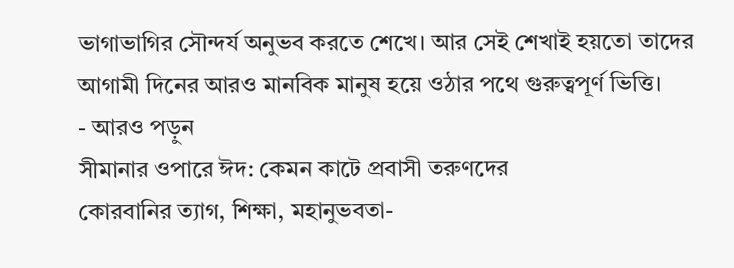ভাগাভাগির সৌন্দর্য অনুভব করতে শেখে। আর সেই শেখাই হয়তো তাদের আগামী দিনের আরও মানবিক মানুষ হয়ে ওঠার পথে গুরুত্বপূর্ণ ভিত্তি।
- আরও পড়ুন
সীমানার ওপারে ঈদ: কেমন কাটে প্রবাসী তরুণদের
কোরবানির ত্যাগ, শিক্ষা, মহানুভবতা-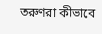তরুণরা কীভাবে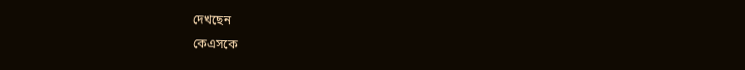দেখছেন
কেএসকে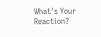What's Your Reaction?